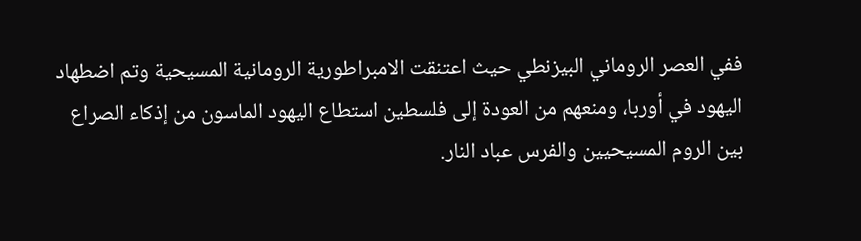ففي العصر الروماني البيزنطي حيث اعتنقت الامبراطورية الرومانية المسيحية وتم اضطهاد اليهود في أوربا، ومنعهم من العودة إلى فلسطين استطاع اليهود الماسون من إذكاء الصراع بين الروم المسيحيين والفرس عباد النار.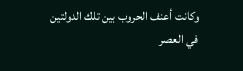وكانت أعنف الحروب بين تلك الدولتين في العصر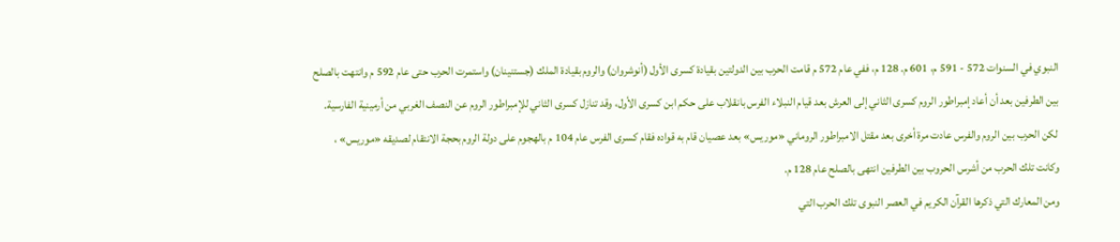النبوي في السنوات 572 - 591 م، 601 م. 128 م، ففي عام 572 م قامت الحرب بين الدولتين بقيادة كسرى الأول (أنوشروان) والروم بقيادة الملك (جستنينان) واستمرت الحرب حتى عام 592 م وانتهت بالصلح بين الطرفين بعد أن أعاد إمبراطور الروم کسرى الثاني إلى العرش بعد قيام النبلاء الفرس بانقلاب على حكم ابن کسرى الأول، وقد تنازل كسرى الثاني للإمبراطور الروم عن النصف الغربي من أرمينية الفارسية.
لكن الحرب بين الروم والفرس عادت مرة أخرى بعد مقتل الامبراطور الروماني «موريس» بعد عصيان قام به قواده فقام کسرى الفرس عام 104 م بالهجوم على دولة الروم بحجة الانتقام لصديقه «موريس» ، وكانت تلك الحرب من أشرس الحروب بين الطرفين انتهى بالصلح عام 128 م.
ومن المعارك التي ذكرها القرآن الكريم في العصر النبوى تلك الحرب التي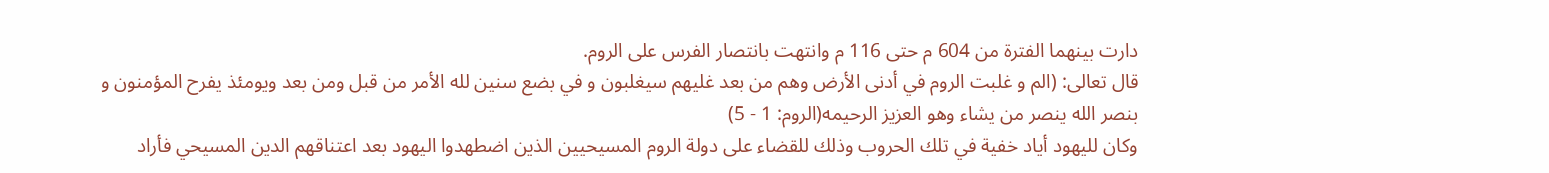دارت بينهما الفترة من 604 م حتى 116 م وانتهت بانتصار الفرس على الروم.
قال تعالى: (الم و غلبت الروم في أدنى الأرض وهم من بعد غليهم سيغلبون و في بضع سنين لله الأمر من قبل ومن بعد ويومئذ يفرح المؤمنون و بنصر الله ينصر من يشاء وهو العزيز الرحيمه(الروم: 1 - 5)
وكان لليهود أياد خفية في تلك الحروب وذلك للقضاء على دولة الروم المسيحيين الذين اضطهدوا اليهود بعد اعتناقهم الدين المسيحي فأراد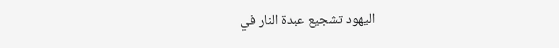اليهود تشجيع عبدة النار في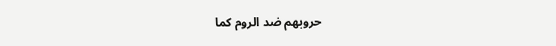حروبهم ضد الروم كما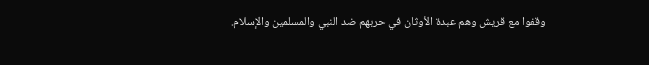وقفوا مع قريش وهم عبدة الأوثان في حربهم ضد النبي والمسلمين والإسلام.